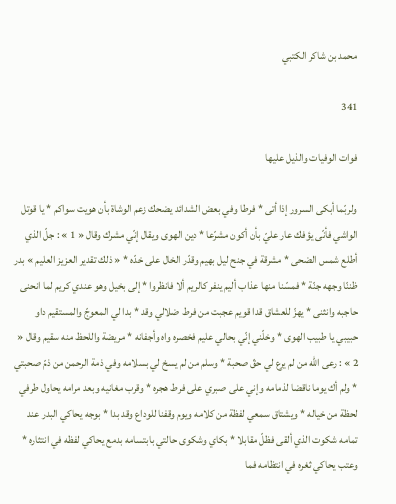محمد بن شاكر الكتبي

341

فوات الوفيات والذيل عليها

ولربّما أبكى السرور إذا أتى * فرطا وفي بعض الشدائد يضحك زعم الوشاة بأن هويت سواكم * يا قوتل الواشي فأنّى يؤفك عار عليّ بأن أكون مشرّعا * دين الهوى ويقال إنّي مشرك وقال « 1 » : جلّ الذي أطلع شمس الضحى * مشرقة في جنح ليل بهيم وقدّر الخال على خدّه * « ذلك تقدير العزيز العليم » بدر ظننّا وجهه جنّة * فمسّنا منها عذاب أليم ينفر كالريم ألا فانظروا * إلى بخيل وهو عندي كريم لما انحنى حاجبه وانثنى * يهزّ للعشاق قدا قويم عجبت من فرط ضلالي وقد * بدا لي المعوجّ والمستقيم داو حبيبي يا طبيب الهوى * وخلّني إنّي بحالي عليم فخصره واه وأجفانه * مريضة واللحظ منه سقيم وقال « 2 » : رعى اللّه من لم يرع لي حقّ صحبة * وسلم من لم يسخ لي بسلامه وفي ذمة الرحمن من ذمّ صحبتي * ولم أك يوما ناقضا لذمامه وإني على صبري على فرط هجره * وقرب مغانيه وبعد مرامه يحاول طرفي لحظة من خياله * ويشتاق سمعي لفظة من كلامه ويوم وقفنا للوداع وقد بدا * بوجه يحاكي البدر عند تمامه شكوت الذي ألقى فظلّ مقابلا * بكاي وشكوى حالتي بابتسامه بدمع يحاكي لفظه في انتثاره * وعتب يحاكي ثغره في انتظامه فما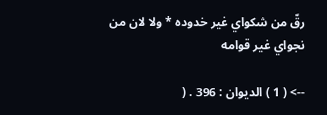رقّ من شكواي غير خدوده * ولا لان من نجواي غير قوامه

--> ( 1 ) الديوان : 396 . (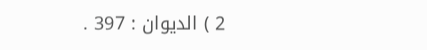2 ) الديوان : 397 .